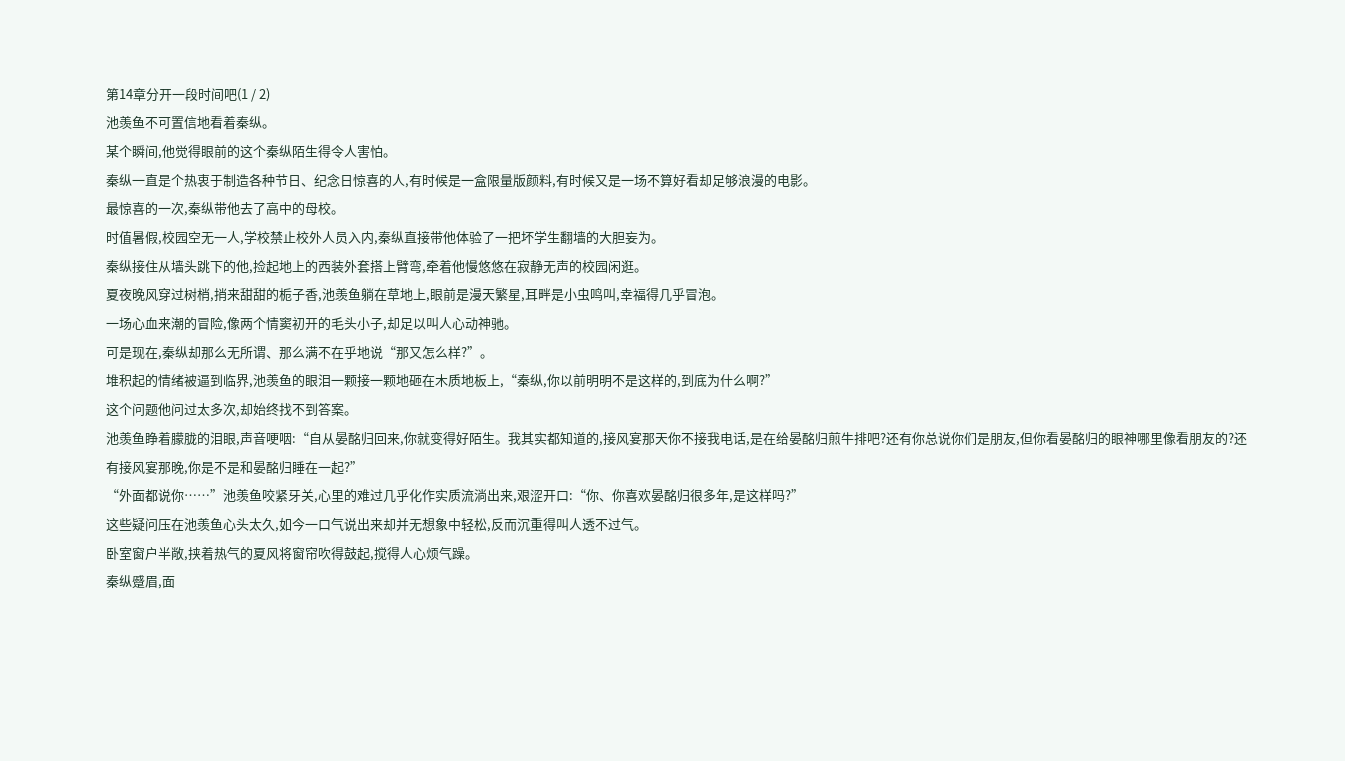第14章分开一段时间吧(1 / 2)
池羡鱼不可置信地看着秦纵。
某个瞬间,他觉得眼前的这个秦纵陌生得令人害怕。
秦纵一直是个热衷于制造各种节日、纪念日惊喜的人,有时候是一盒限量版颜料,有时候又是一场不算好看却足够浪漫的电影。
最惊喜的一次,秦纵带他去了高中的母校。
时值暑假,校园空无一人,学校禁止校外人员入内,秦纵直接带他体验了一把坏学生翻墙的大胆妄为。
秦纵接住从墙头跳下的他,捡起地上的西装外套搭上臂弯,牵着他慢悠悠在寂静无声的校园闲逛。
夏夜晚风穿过树梢,捎来甜甜的栀子香,池羡鱼躺在草地上,眼前是漫天繁星,耳畔是小虫鸣叫,幸福得几乎冒泡。
一场心血来潮的冒险,像两个情窦初开的毛头小子,却足以叫人心动神驰。
可是现在,秦纵却那么无所谓、那么满不在乎地说“那又怎么样?”。
堆积起的情绪被逼到临界,池羡鱼的眼泪一颗接一颗地砸在木质地板上,“秦纵,你以前明明不是这样的,到底为什么啊?”
这个问题他问过太多次,却始终找不到答案。
池羡鱼睁着朦胧的泪眼,声音哽咽:“自从晏酩归回来,你就变得好陌生。我其实都知道的,接风宴那天你不接我电话,是在给晏酩归煎牛排吧?还有你总说你们是朋友,但你看晏酩归的眼神哪里像看朋友的?还有接风宴那晚,你是不是和晏酩归睡在一起?”
“外面都说你……”池羡鱼咬紧牙关,心里的难过几乎化作实质流淌出来,艰涩开口:“你、你喜欢晏酩归很多年,是这样吗?”
这些疑问压在池羡鱼心头太久,如今一口气说出来却并无想象中轻松,反而沉重得叫人透不过气。
卧室窗户半敞,挟着热气的夏风将窗帘吹得鼓起,搅得人心烦气躁。
秦纵蹙眉,面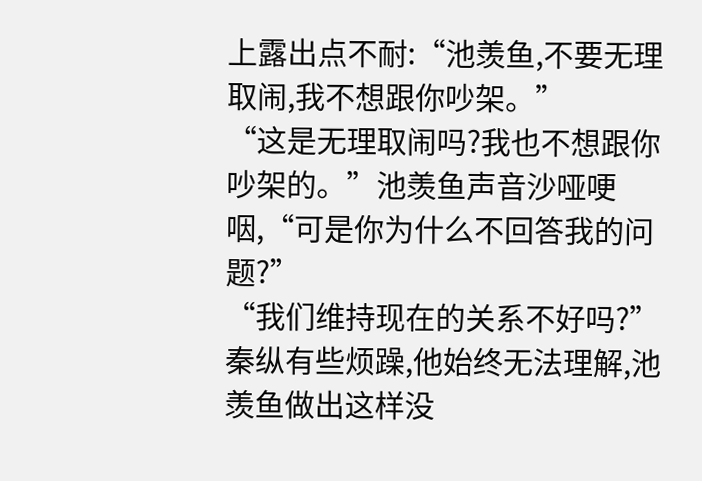上露出点不耐:“池羡鱼,不要无理取闹,我不想跟你吵架。”
“这是无理取闹吗?我也不想跟你吵架的。”池羡鱼声音沙哑哽咽,“可是你为什么不回答我的问题?”
“我们维持现在的关系不好吗?”
秦纵有些烦躁,他始终无法理解,池羡鱼做出这样没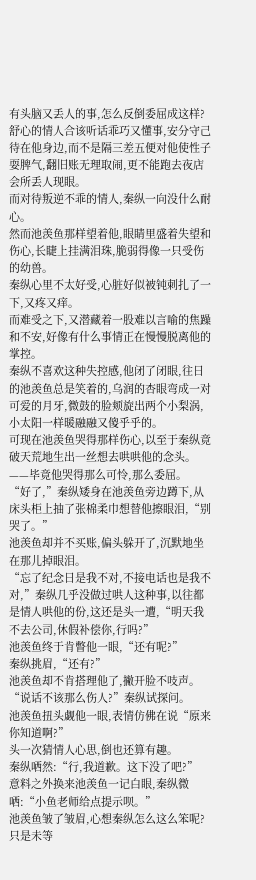有头脑又丢人的事,怎么反倒委屈成这样?
舒心的情人合该听话乖巧又懂事,安分守己待在他身边,而不是隔三差五便对他使性子耍脾气,翻旧账无理取闹,更不能跑去夜店会所丢人现眼。
而对待叛逆不乖的情人,秦纵一向没什么耐心。
然而池羡鱼那样望着他,眼睛里盛着失望和伤心,长睫上挂满泪珠,脆弱得像一只受伤的幼兽。
秦纵心里不太好受,心脏好似被钝刺扎了一下,又疼又痒。
而难受之下,又潜藏着一股难以言喻的焦躁和不安,好像有什么事情正在慢慢脱离他的掌控。
秦纵不喜欢这种失控感,他闭了闭眼,往日的池羡鱼总是笑着的,乌润的杏眼弯成一对可爱的月牙,微鼓的脸颊旋出两个小梨涡,小太阳一样暖融融又傻乎乎的。
可现在池羡鱼哭得那样伤心,以至于秦纵竟破天荒地生出一丝想去哄哄他的念头。
——毕竟他哭得那么可怜,那么委屈。
“好了,”秦纵矮身在池羡鱼旁边蹲下,从床头柜上抽了张棉柔巾想替他擦眼泪,“别哭了。”
池羡鱼却并不买账,偏头躲开了,沉默地坐在那儿掉眼泪。
“忘了纪念日是我不对,不接电话也是我不对,”秦纵几乎没做过哄人这种事,以往都是情人哄他的份,这还是头一遭,“明天我不去公司,休假补偿你,行吗?”
池羡鱼终于肯瞥他一眼,“还有呢?”
秦纵挑眉,“还有?”
池羡鱼却不肯搭理他了,撇开脸不吱声。
“说话不该那么伤人?”秦纵试探问。
池羡鱼扭头觑他一眼,表情仿佛在说“原来你知道啊?”
头一次猜情人心思,倒也还算有趣。
秦纵哂然:“行,我道歉。这下没了吧?”
意料之外换来池羡鱼一记白眼,秦纵微哂:“小鱼老师给点提示呗。”
池羡鱼皱了皱眉,心想秦纵怎么这么笨呢?
只是未等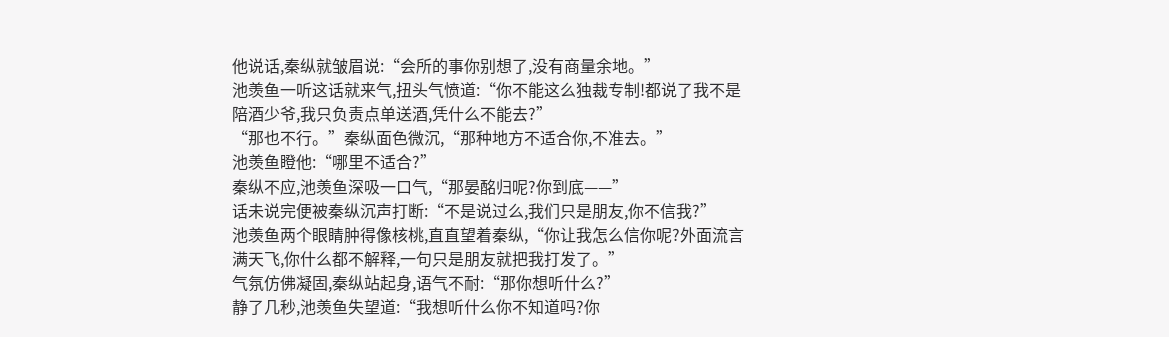他说话,秦纵就皱眉说:“会所的事你别想了,没有商量余地。”
池羡鱼一听这话就来气,扭头气愤道:“你不能这么独裁专制!都说了我不是陪酒少爷,我只负责点单送酒,凭什么不能去?”
“那也不行。”秦纵面色微沉,“那种地方不适合你,不准去。”
池羡鱼瞪他:“哪里不适合?”
秦纵不应,池羡鱼深吸一口气,“那晏酩归呢?你到底——”
话未说完便被秦纵沉声打断:“不是说过么,我们只是朋友,你不信我?”
池羡鱼两个眼睛肿得像核桃,直直望着秦纵,“你让我怎么信你呢?外面流言满天飞,你什么都不解释,一句只是朋友就把我打发了。”
气氛仿佛凝固,秦纵站起身,语气不耐:“那你想听什么?”
静了几秒,池羡鱼失望道:“我想听什么你不知道吗?你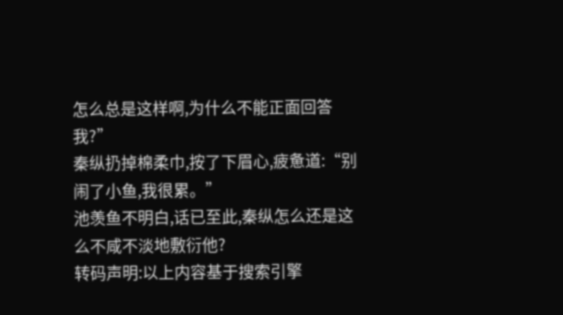怎么总是这样啊,为什么不能正面回答我?”
秦纵扔掉棉柔巾,按了下眉心,疲惫道:“别闹了小鱼,我很累。”
池羡鱼不明白,话已至此,秦纵怎么还是这么不咸不淡地敷衍他?
转码声明:以上内容基于搜索引擎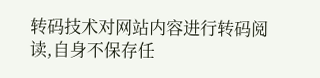转码技术对网站内容进行转码阅读,自身不保存任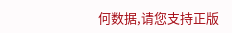何数据,请您支持正版